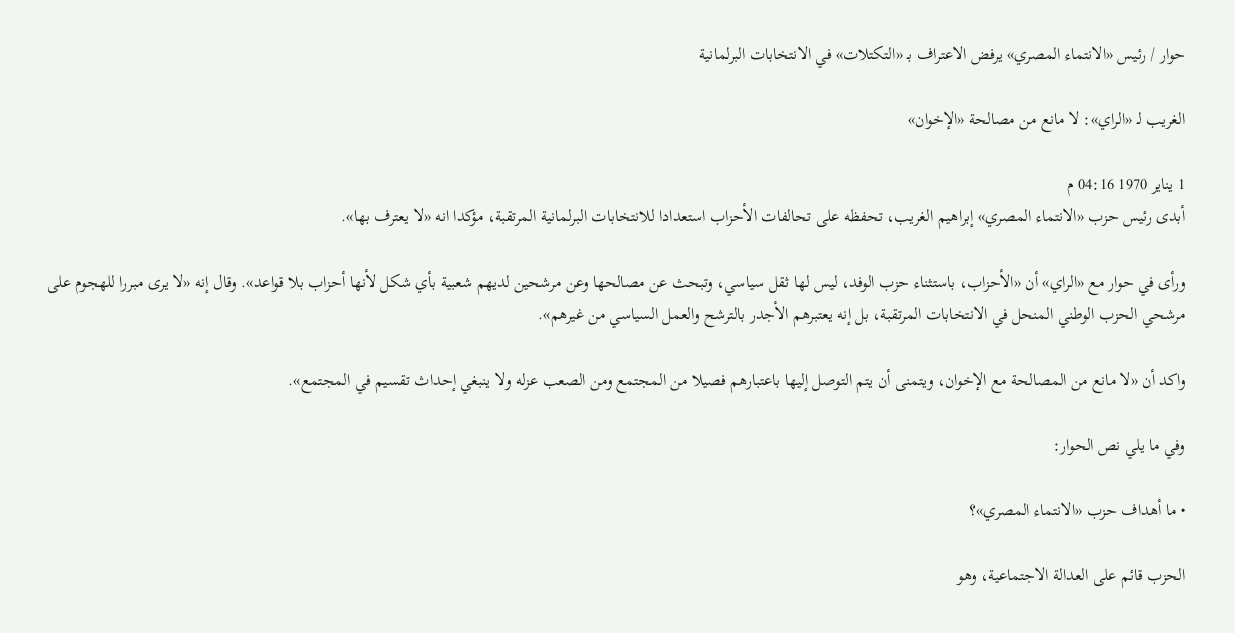حوار / رئيس «الانتماء المصري» يرفض الاعتراف بـ «التكتلات» في الانتخابات البرلمانية

الغريب لـ «الراي»: لا مانع من مصالحة «الإخوان»

1 يناير 1970 04:16 م
أبدى رئيس حزب «الانتماء المصري» إبراهيم الغريب، تحفظه على تحالفات الأحزاب استعدادا للانتخابات البرلمانية المرتقبة، مؤكدا انه «لا يعترف بها».

ورأى في حوار مع «الراي» أن «الأحزاب، باستثناء حزب الوفد، ليس لها ثقل سياسي، وتبحث عن مصالحها وعن مرشحين لديهم شعبية بأي شكل لأنها أحزاب بلا قواعد». وقال إنه «لا يرى مبررا للهجوم على مرشحي الحزب الوطني المنحل في الانتخابات المرتقبة، بل إنه يعتبرهم الأجدر بالترشح والعمل السياسي من غيرهم».

واكد أن «لا مانع من المصالحة مع الإخوان، ويتمنى أن يتم التوصل إليها باعتبارهم فصيلا من المجتمع ومن الصعب عزله ولا ينبغي إحداث تقسيم في المجتمع».

وفي ما يلي نص الحوار:

• ما أهداف حزب «الانتماء المصري»؟

الحزب قائم على العدالة الاجتماعية، وهو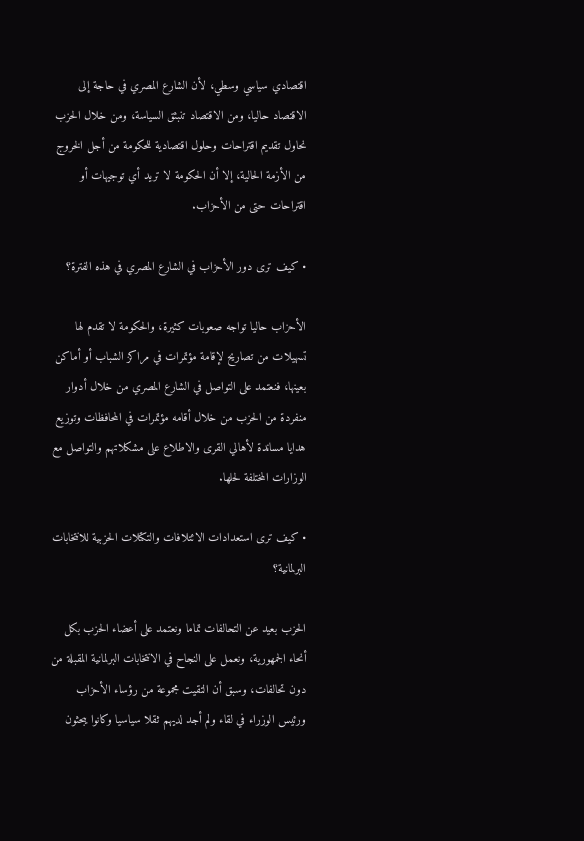اقتصادي سياسي وسطي، لأن الشارع المصري في حاجة إلى الاقتصاد حاليا، ومن الاقتصاد تنبثق السياسة، ومن خلال الحزب نحاول تقديم اقتراحات وحلول اقتصادية للحكومة من أجل الخروج من الأزمة الحالية، إلا أن الحكومة لا تريد أي توجيهات أو اقتراحات حتى من الأحزاب.

• كيف ترى دور الأحزاب في الشارع المصري في هذه الفترة؟

الأحزاب حاليا تواجه صعوبات كثيرة، والحكومة لا تقدم لها تسهيلات من تصاريح لإقامة مؤتمرات في مراكز الشباب أو أماكن بعينها، فنعتمد على التواصل في الشارع المصري من خلال أدوار منفردة من الحزب من خلال أقامه مؤتمرات في المحافظات وتوزيع هدايا مساندة لأهالي القرى والاطلاع على مشكلاتهم والتواصل مع الوزارات المختلفة لحلها.

• كيف ترى استعدادات الائتلافات والتكتلات الحزبية للانتخابات البرلمانية؟

الحزب بعيد عن التحالفات تماما ونعتمد على أعضاء الحزب بكل أنحاء الجمهورية، ونعمل على النجاح في الانتخابات البرلمانية المقبلة من دون تحالفات، وسبق أن التقيت مجموعة من رؤساء الأحزاب ورئيس الوزراء في لقاء ولم أجد لديهم ثقلا سياسيا وكانوا يبحثون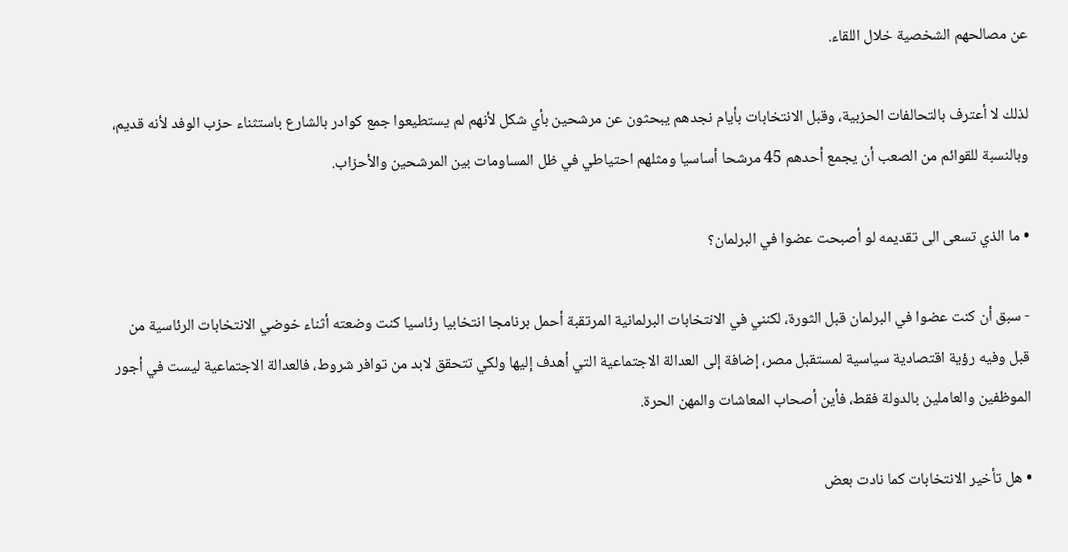عن مصالحهم الشخصية خلال اللقاء.

لذلك لا أعترف بالتحالفات الحزبية، وقبل الانتخابات بأيام نجدهم يبحثون عن مرشحين بأي شكل لأنهم لم يستطيعوا جمع كوادر بالشارع باستثناء حزب الوفد لأنه قديم، وبالنسبة للقوائم من الصعب أن يجمع أحدهم 45 مرشحا أساسيا ومثلهم احتياطي في ظل المساومات بين المرشحين والأحزاب.

• ما الذي تسعى الى تقديمه لو أصبحت عضوا في البرلمان؟

- سبق أن كنت عضوا في البرلمان قبل الثورة، لكنني في الانتخابات البرلمانية المرتقبة أحمل برنامجا انتخابيا رئاسيا كنت وضعته أثناء خوضي الانتخابات الرئاسية من قبل وفيه رؤية اقتصادية سياسية لمستقبل مصر، إضافة إلى العدالة الاجتماعية التي أهدف إليها ولكي تتحقق لابد من توافر شروط، فالعدالة الاجتماعية ليست في أجور الموظفين والعاملين بالدولة فقط، فأين أصحاب المعاشات والمهن الحرة.

• هل تأخير الانتخابات كما نادت بعض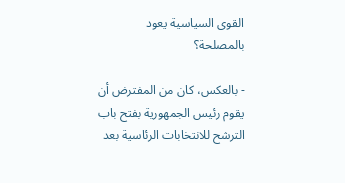القوى السياسية يعود بالمصلحة؟

- بالعكس، كان من المفترض أن يقوم رئيس الجمهورية بفتح باب الترشح للانتخابات الرئاسية بعد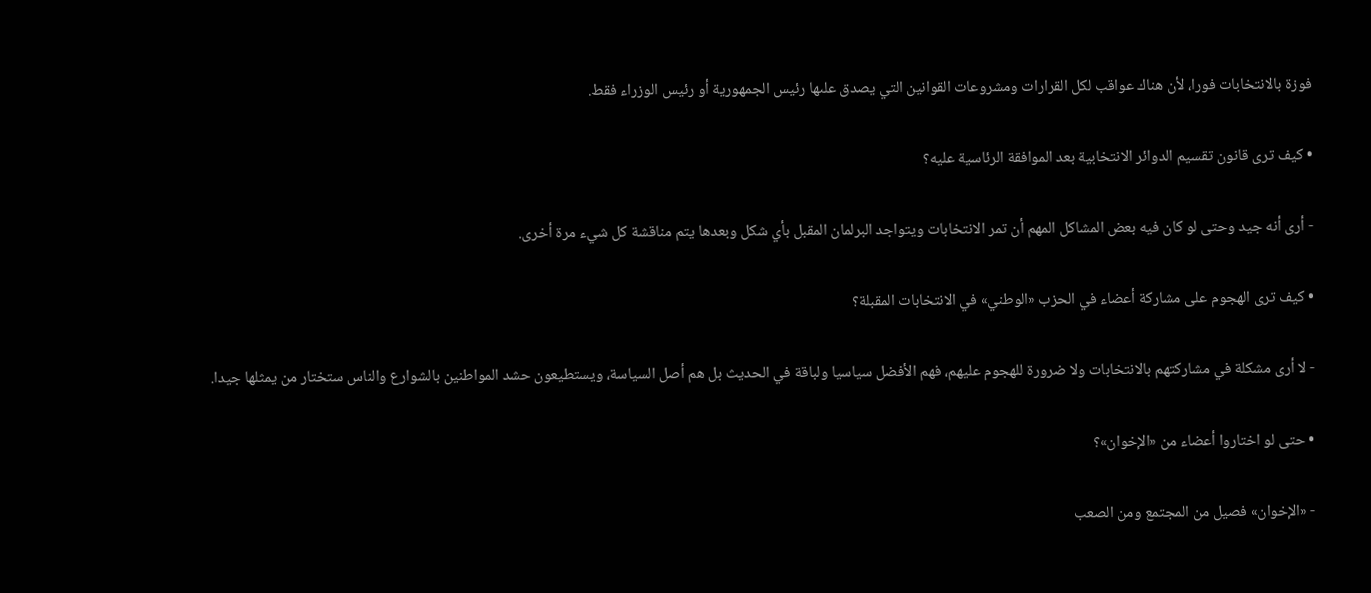فوزة بالانتخابات فورا، لأن هناك عواقب لكل القرارات ومشروعات القوانين التي يصدق علىها رئيس الجمهورية أو رئيس الوزراء فقط.

• كيف ترى قانون تقسيم الدوائر الانتخابية بعد الموافقة الرئاسية عليه؟

- أرى أنه جيد وحتى لو كان فيه بعض المشاكل المهم أن تمر الانتخابات ويتواجد البرلمان المقبل بأي شكل وبعدها يتم مناقشة كل شيء مرة أخرى.

• كيف ترى الهجوم على مشاركة أعضاء في الحزب «الوطني» في الانتخابات المقبلة؟

- لا أرى مشكلة في مشاركتهم بالانتخابات ولا ضرورة للهجوم عليهم، فهم الأفضل سياسيا ولباقة في الحديث بل هم أصل السياسة، ويستطيعون حشد المواطنين بالشوارع والناس ستختار من يمثلها جيدا.

• حتى لو اختاروا أعضاء من «الإخوان»؟

- «الإخوان» فصيل من المجتمع ومن الصعب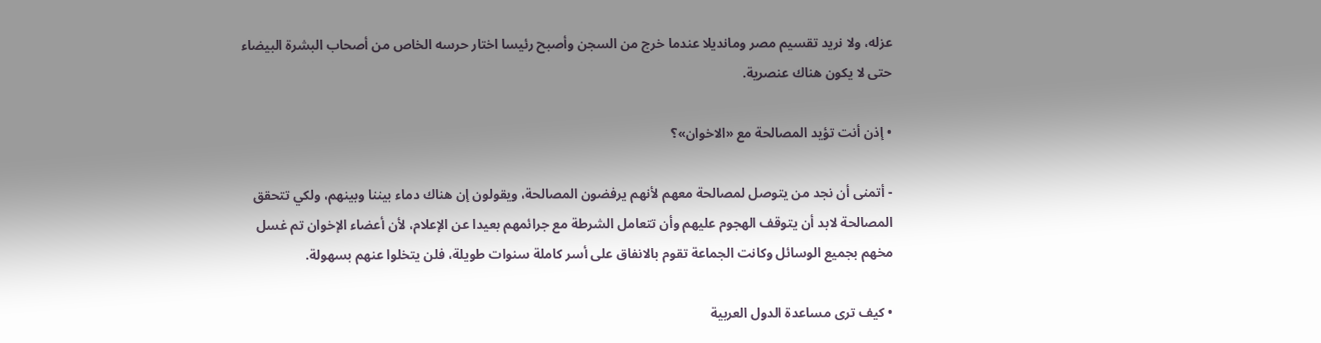عزله، ولا نريد تقسيم مصر ومانديلا عندما خرج من السجن وأصبح رئيسا اختار حرسه الخاص من أصحاب البشرة البيضاء حتى لا يكون هناك عنصرية.

• إذن أنت تؤيد المصالحة مع «الاخوان»؟

- أتمنى أن نجد من يتوصل لمصالحة معهم لأنهم يرفضون المصالحة، ويقولون إن هناك دماء بيننا وبينهم، ولكي تتحقق المصالحة لابد أن يتوقف الهجوم عليهم وأن تتعامل الشرطة مع جرائمهم بعيدا عن الإعلام، لأن أعضاء الإخوان تم غسل مخهم بجميع الوسائل وكانت الجماعة تقوم بالانفاق على أسر كاملة سنوات طويلة، فلن يتخلوا عنهم بسهولة.

• كيف ترى مساعدة الدول العربية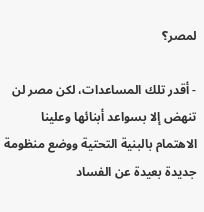لمصر؟

- أقدر تلك المساعدات، لكن مصر لن تنهض إلا بسواعد أبنائها وعلينا الاهتمام بالبنية التحتية ووضع منظومة جديدة بعيدة عن الفساد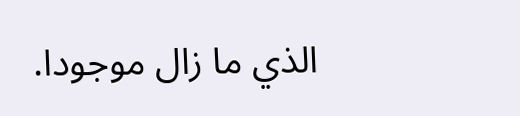الذي ما زال موجودا.